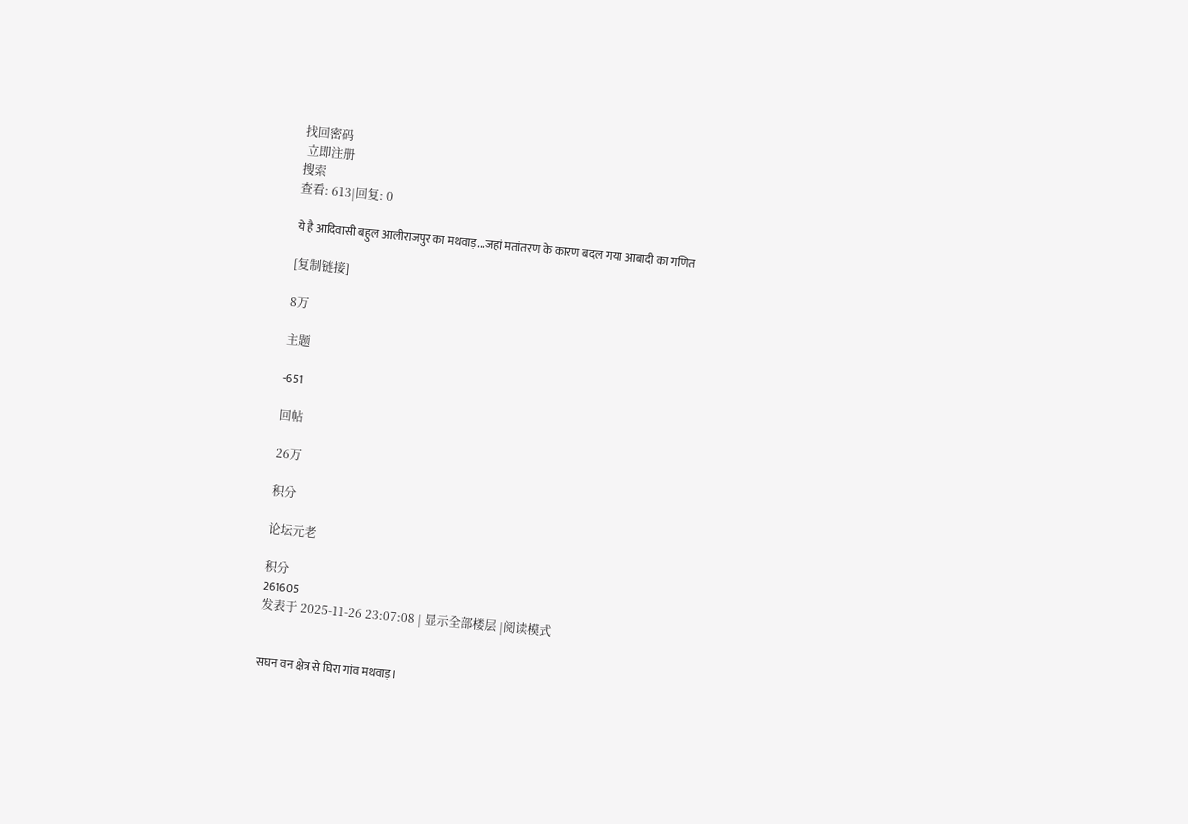找回密码
 立即注册
搜索
查看: 613|回复: 0

ये है आदिवासी बहुल आलीराजपुर का मथवाड़...जहां मतांतरण के कारण बदल गया आबादी का गणित

[复制链接]

8万

主题

-651

回帖

26万

积分

论坛元老

积分
261605
发表于 2025-11-26 23:07:08 | 显示全部楼层 |阅读模式


सघन वन क्षेत्र से घिरा गांव मथवाड़।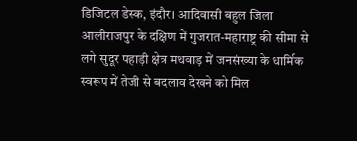डिजिटल डेस्क, इंदौर। आदिवासी बहुल जिला आलीराजपुर के दक्षिण में गुजरात-महाराष्ट्र की सीमा से लगे सुदूर पहाड़ी क्षेत्र मथवाड़ में जनसंख्या के धार्मिक स्वरूप में तेजी से बदलाव देखने को मिल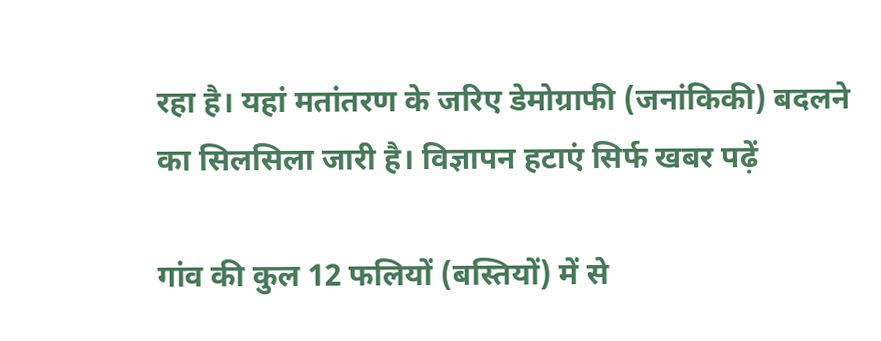रहा है। यहां मतांतरण के जरिए डेमोग्राफी (जनांकिकी) बदलने का सिलसिला जारी है। विज्ञापन हटाएं सिर्फ खबर पढ़ें

गांव की कुल 12 फलियों (बस्तियों) में से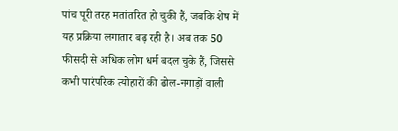पांच पूरी तरह मतांतरित हो चुकी हैं, जबकि शेष में यह प्रक्रिया लगातार बढ़ रही है। अब तक 50 फीसदी से अधिक लोग धर्म बदल चुके हैं, जिससे कभी पारंपरिक त्योहारों की ढोल-नगाड़ों वाली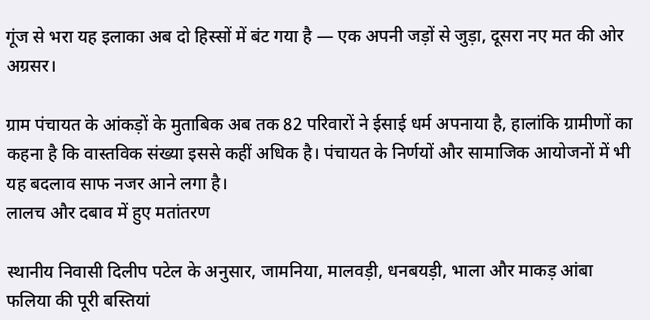गूंज से भरा यह इलाका अब दो हिस्सों में बंट गया है — एक अपनी जड़ों से जुड़ा, दूसरा नए मत की ओर अग्रसर।

ग्राम पंचायत के आंकड़ों के मुताबिक अब तक 82 परिवारों ने ईसाई धर्म अपनाया है, हालांकि ग्रामीणों का कहना है कि वास्तविक संख्या इससे कहीं अधिक है। पंचायत के निर्णयों और सामाजिक आयोजनों में भी यह बदलाव साफ नजर आने लगा है।
लालच और दबाव में हुए मतांतरण

स्थानीय निवासी दिलीप पटेल के अनुसार, जामनिया, मालवड़ी, धनबयड़ी, भाला और माकड़ आंबा फलिया की पूरी बस्तियां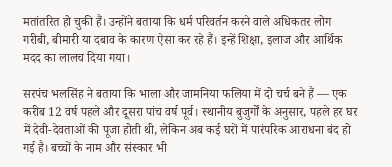मतांतरित हो चुकी हैं। उन्होंने बताया कि धर्म परिवर्तन करने वाले अधिकतर लोग गरीबी, बीमारी या दबाव के कारण ऐसा कर रहे हैं। इन्हें शिक्षा, इलाज और आर्थिक मदद का लालच दिया गया।

सरपंच भलसिंह ने बताया कि भाला और जामनिया फलिया में दो चर्च बने हैं — एक करीब 12 वर्ष पहले और दूसरा पांच वर्ष पूर्व। स्थानीय बुजुर्गों के अनुसार, पहले हर घर में देवी-देवताओं की पूजा होती थी, लेकिन अब कई घरों में पारंपरिक आराधना बंद हो गई है। बच्चों के नाम और संस्कार भी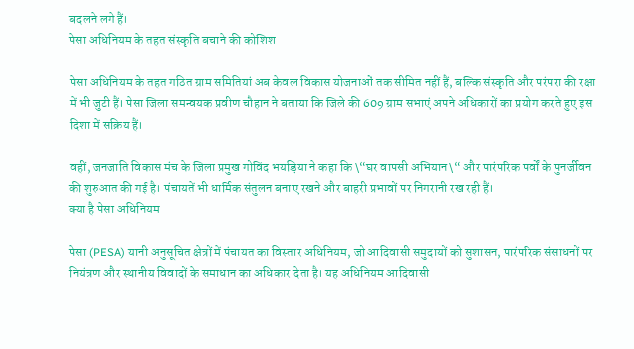बदलने लगे हैं।
पेसा अधिनियम के तहत संस्कृति बचाने की कोशिश

पेसा अधिनियम के तहत गठित ग्राम समितियां अब केवल विकास योजनाओं तक सीमित नहीं हैं, बल्कि संस्कृति और परंपरा की रक्षा में भी जुटी हैं। पेसा जिला समन्वयक प्रवीण चौहान ने बताया कि जिले की 609 ग्राम सभाएं अपने अधिकारों का प्रयोग करते हुए इस दिशा में सक्रिय हैं।

वहीं, जनजाति विकास मंच के जिला प्रमुख गोविंद भयड़िया ने कहा कि \“घर वापसी अभियान\“ और पारंपरिक पर्वों के पुनर्जीवन की शुरुआत की गई है। पंचायतें भी धार्मिक संतुलन बनाए रखने और बाहरी प्रभावों पर निगरानी रख रही हैं।
क्या है पेसा अधिनियम

पेसा (PESA) यानी अनुसूचित क्षेत्रों में पंचायत का विस्तार अधिनियम, जो आदिवासी समुदायों को सुशासन, पारंपरिक संसाधनों पर नियंत्रण और स्थानीय विवादों के समाधान का अधिकार देता है। यह अधिनियम आदिवासी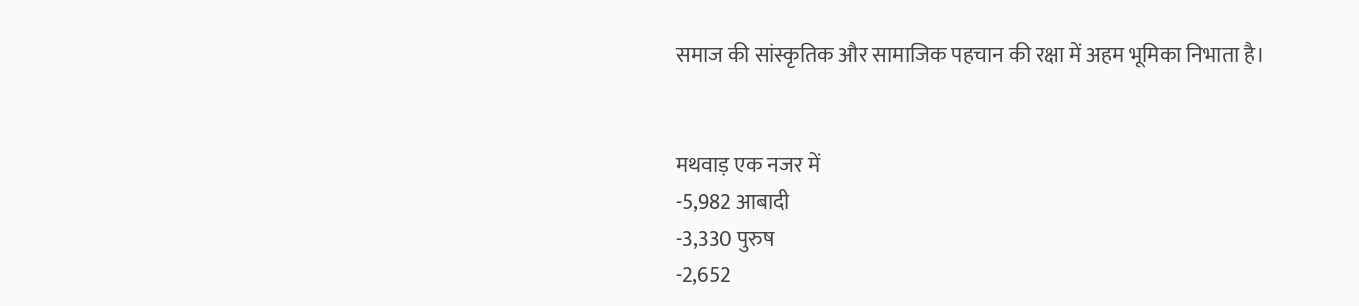समाज की सांस्कृतिक और सामाजिक पहचान की रक्षा में अहम भूमिका निभाता है।


मथवाड़ एक नजर में
-5,982 आबादी
-3,330 पुरुष
-2,652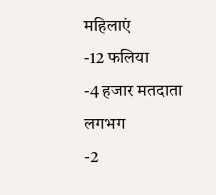महिलाएं
-12 फलिया
-4 हजार मतदाता लगभग
-2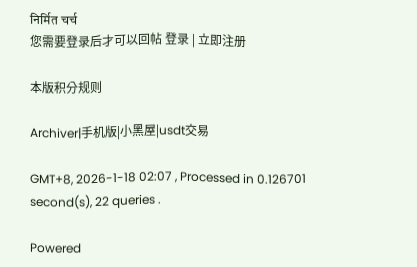निर्मित चर्च
您需要登录后才可以回帖 登录 | 立即注册

本版积分规则

Archiver|手机版|小黑屋|usdt交易

GMT+8, 2026-1-18 02:07 , Processed in 0.126701 second(s), 22 queries .

Powered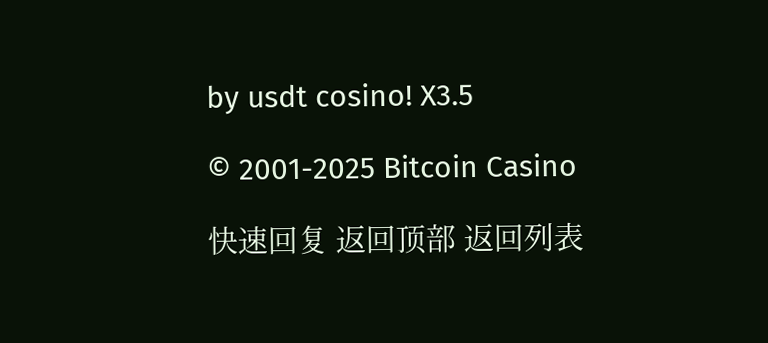by usdt cosino! X3.5

© 2001-2025 Bitcoin Casino

快速回复 返回顶部 返回列表